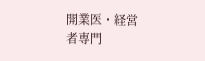開業医・経営者専門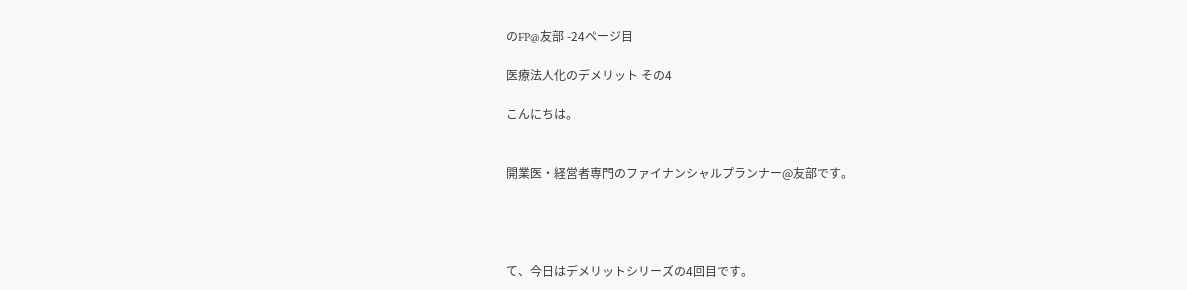のFP@友部 -24ページ目

医療法人化のデメリット その4

こんにちは。


開業医・経営者専門のファイナンシャルプランナー@友部です。




て、今日はデメリットシリーズの4回目です。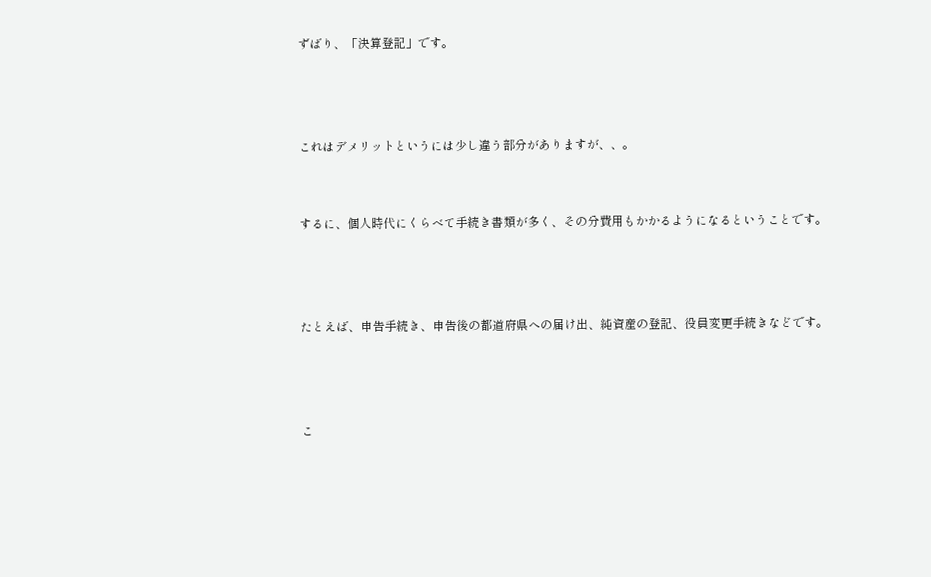ずばり、「決算登記」です。



これはデメリットというには少し違う部分がありますが、、。


するに、個人時代にくらべて手続き書類が多く、その分費用もかかるようになるということです。



たとえば、申告手続き、申告後の都道府県への届け出、純資産の登記、役員変更手続きなどです。



こ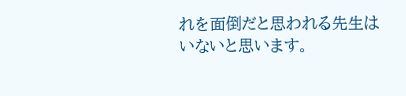れを面倒だと思われる先生はいないと思います。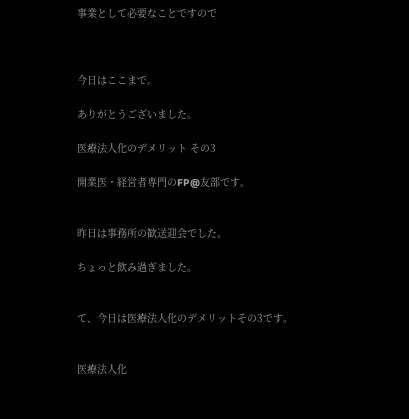事業として必要なことですので



今日はここまで。

ありがとうございました。

医療法人化のデメリット その3

開業医・経営者専門のFP@友部です。


昨日は事務所の歓送迎会でした。

ちょっと飲み過ぎました。


て、今日は医療法人化のデメリットその3です。


医療法人化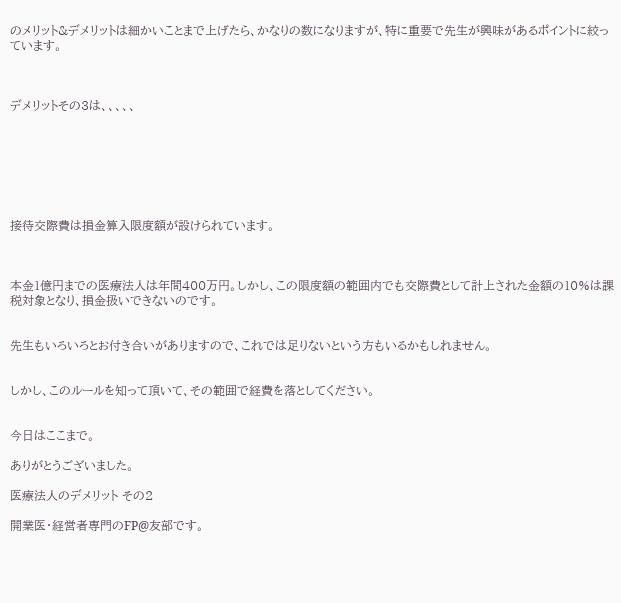のメリット&デメリットは細かいことまで上げたら、かなりの数になりますが、特に重要で先生が興味があるポイントに絞っています。



デメリットその3は、、、、、







接待交際費は損金算入限度額が設けられています。



本金1億円までの医療法人は年間400万円。しかし、この限度額の範囲内でも交際費として計上された金額の10%は課税対象となり、損金扱いできないのです。


先生もいろいろとお付き合いがありますので、これでは足りないという方もいるかもしれません。


しかし、このルールを知って頂いて、その範囲で経費を落としてください。


今日はここまで。

ありがとうございました。

医療法人のデメリット その2

開業医・経営者専門のFP@友部です。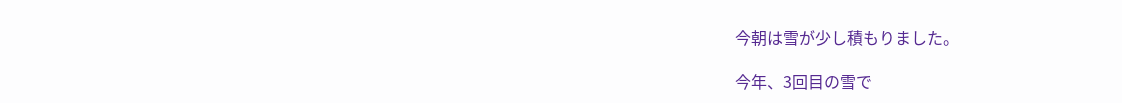今朝は雪が少し積もりました。

今年、3回目の雪で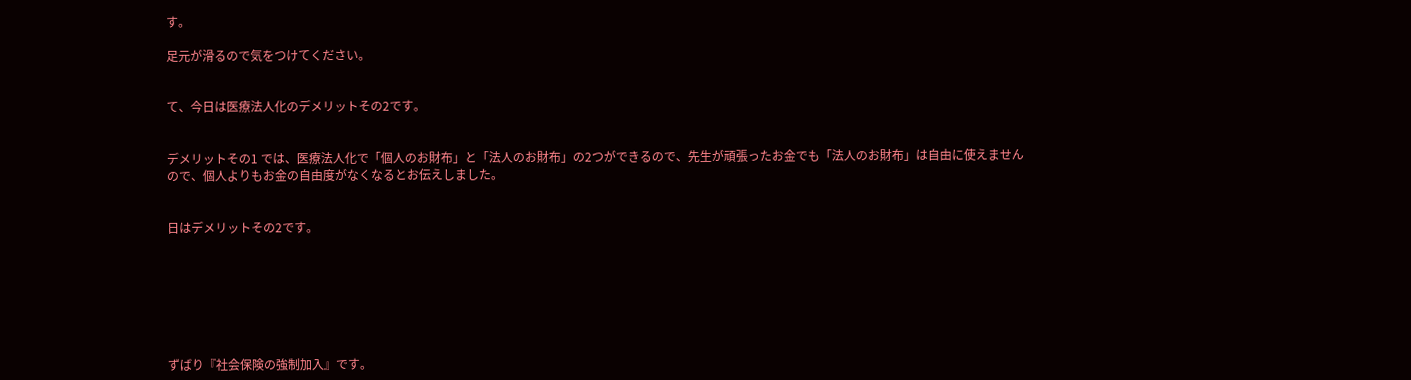す。

足元が滑るので気をつけてください。


て、今日は医療法人化のデメリットその2です。


デメリットその1 では、医療法人化で「個人のお財布」と「法人のお財布」の2つができるので、先生が頑張ったお金でも「法人のお財布」は自由に使えませんので、個人よりもお金の自由度がなくなるとお伝えしました。


日はデメリットその2です。







ずばり『社会保険の強制加入』です。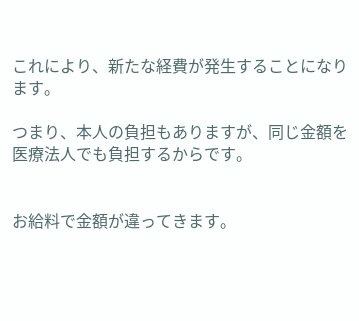これにより、新たな経費が発生することになります。

つまり、本人の負担もありますが、同じ金額を医療法人でも負担するからです。


お給料で金額が違ってきます。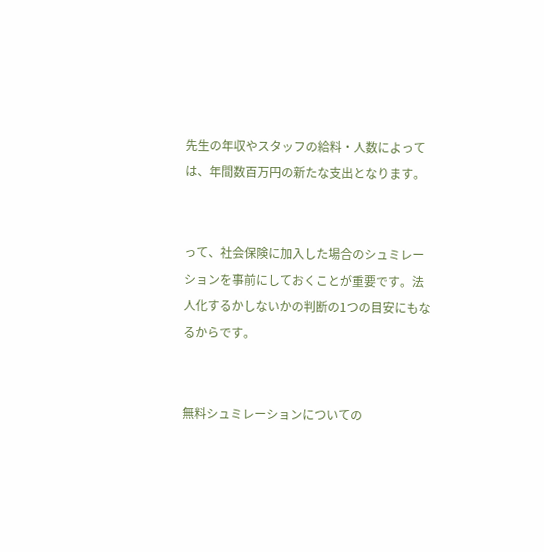先生の年収やスタッフの給料・人数によっては、年間数百万円の新たな支出となります。


って、社会保険に加入した場合のシュミレーションを事前にしておくことが重要です。法人化するかしないかの判断の1つの目安にもなるからです。


無料シュミレーションについての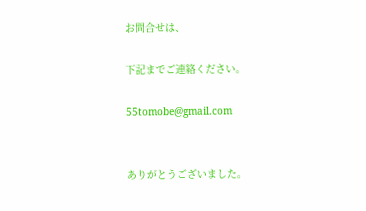お問合せは、

下記までご連絡ください。

55tomobe@gmail.com


ありがとうございました。